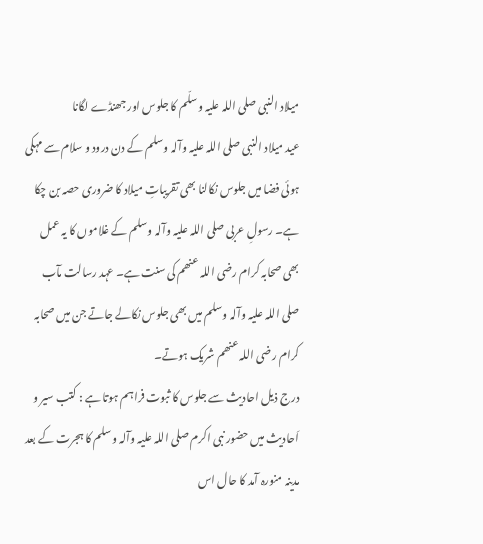میلاد النبی صلی اللہ علیہ وسلّم کا جلوس اور جھنڈے لگانا
عید میلاد النبی صلی اللہ علیہ وآلہ وسلم کے دن درود و سلام سے مہکی ہوئی فضا میں جلوس نکالنا بھی تقریباتِ میلاد کا ضروری حصہ بن چکا ہے۔ رسولِ عربی صلی اللہ علیہ وآلہ وسلم کے غلاموں کا یہ عمل بھی صحابہ کرام رضی اللہ عنھم کی سنت ہے۔ عہد رسالت مآب صلی اللہ علیہ وآلہ وسلم میں بھی جلوس نکالے جاتے جن میں صحابہ کرام رضی اللہ عنھم شریک ہوتے۔
درج ذیل احادیث سے جلوس کا ثبوت فراہم ہوتا ہے : کتب سیر و اَحادیث میں حضور نبی اکرم صلی اللہ علیہ وآلہ وسلم کا ہجرت کے بعد مدینہ منورہ آمد کا حال اس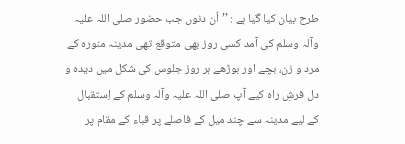طرح بیان کیا گیا ہے : ’’اُن دنوں جب حضور صلی اللہ علیہ وآلہ وسلم کی آمد کسی روز بھی متوقع تھی مدینہ منورہ کے مرد و زن، بچے اور بوڑھے ہر روز جلوس کی شکل میں دیدہ و دل فرشِ راہ کیے آپ صلی اللہ علیہ وآلہ وسلم کے اِستقبال کے لیے مدینہ سے چند میل کے فاصلے پر قباء کے مقام پر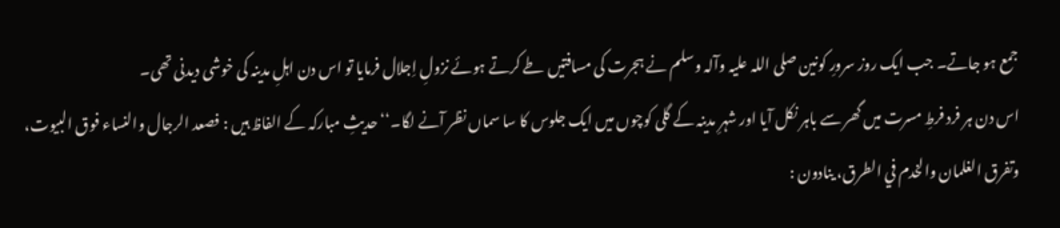جمع ہو جاتے۔ جب ایک روز سرورِ کونین صلی اللہ علیہ وآلہ وسلم نے ہجرت کی مسافتیں طے کرتے ہوئے نزولِ اِجلال فرمایا تو اس دن اہلِ مدینہ کی خوشی دیدنی تھی۔
اس دن ہر فرد فرطِ مسرت میں گھر سے باہر نکل آیا اور شہرِ مدینہ کے گلی کوچوں میں ایک جلوس کا سا سماں نظر آنے لگا۔‘‘ حدیثِ مبارکہ کے الفاظ ہیں : فصعد الرجال والنساء فوق البيوت، وتفرق الغلمان والخدم في الطرق، ينادون :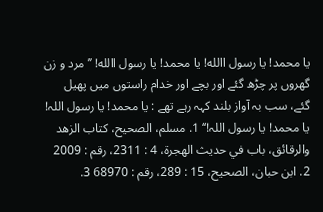يا محمد! يا رسول االله! يا محمد! يا رسول االله! ’’مرد و زن گھروں پر چڑھ گئے اور بچے اور خدام راستوں میں پھیل گئے، سب بہ آواز بلند کہہ رہے تھے : یا محمد! یا رسول اللہ! یا محمد! یا رسول اللہ!‘‘ 1. مسلم، الصحيح، کتاب الزهد والرقائق، باب في حديث الهجرة، 4 : 2311، رقم : 2009 2. ابن حبان، الصحيح، 15 : 289، رقم : 68970 3.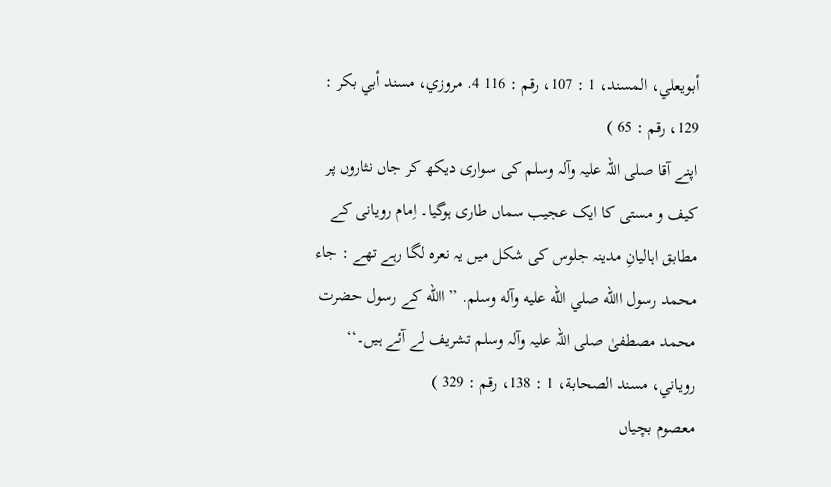أبويعلي، المسند، 1 : 107، رقم : 116 4. مروزي، مسند أبي بکر : 129، رقم : 65 )
اپنے آقا صلی اللہ علیہ وآلہ وسلم کی سواری دیکھ کر جاں نثاروں پر کیف و مستی کا ایک عجیب سماں طاری ہوگیا۔ اِمام رویانی کے مطابق اہالیانِ مدینہ جلوس کی شکل میں یہ نعرہ لگا رہے تھے : جاء محمد رسول االله صلي الله عليه وآله وسلم. ’’االله کے رسول حضرت محمد مصطفیٰ صلی اللہ علیہ وآلہ وسلم تشریف لے آئے ہیں۔‘‘ روياني، مسند الصحابة، 1 : 138، رقم : 329 )
معصوم بچیاں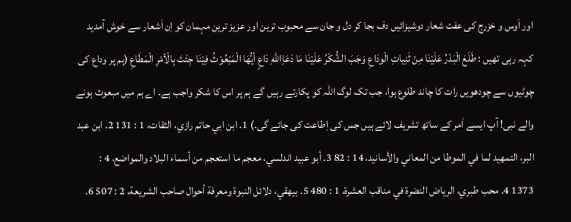اور اَوس و خزرج کی عفت شعار دوشیزائیں دف بجا کر دل و جان سے محبوب ترین اور عزیز ترین مہمان کو اِن اَشعار سے خوش آمدید کہہ رہی تھیں : طَلَعَ الْبَدْرُ عَلَيْنَا مِنْ ثَنِياتِ الْودَاعِ وَجَبَ الشُّکْرُ عَلَيْنَا مَا دَعَاِاللهِ دَاعٍ أيُّهَا الْمَبْعُوْثُ فِيْنَا جِئْتَ بِالْأمْرِ الْمَطَاعِ (ہم پر وداع کی چوٹیوں سے چودھویں رات کا چاند طلوع ہوا، جب تک لوگ اللہ کو پکارتے رہیں گے ہم پر اس کا شکر واجب ہے۔ اے ہم میں مبعوث ہونے والے نبی! آپ ایسے اَمر کے ساتھ تشریف لائے ہیں جس کی اِطاعت کی جائے گی۔) 1. ابن ابي حاتم رازي، الثقات، 1 : 131 2. ابن عبد البر، التمهيد لما في الموطا من المعاني والأسانيد، 14 : 82 3. أبو عبيد اندلسي، معجم ما استعجم من أسماء البلاد والمواضع، 4 : 1373 4. محب طبري، الرياض النضرة في مناقب العشرة، 1 : 480 5. بيهقي، دلائل النبوة ومعرفة أحوال صاحب الشريعة، 2 : 507 6.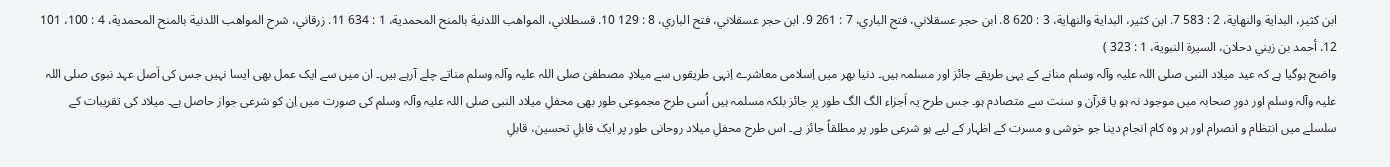ابن کثير، البداية والنهاية، 2 : 583 7. ابن کثير، البداية والنهاية، 3 : 620 8. ابن حجر عسقلاني، فتح الباري، 7 : 261 9. ابن حجر عسقلاني، فتح الباري، 8 : 129 10. قسطلاني، المواهب اللدنية بالمنح المحمدية، 1 : 634 11. زرقاني، شرح المواهب اللدنية بالمنح المحمدية، 4 : 100، 101 12. أحمد بن زيني دحلان، السيرة النبوية، 1 : 323 )
واضح ہوگیا ہے کہ عید میلاد النبی صلی اللہ علیہ وآلہ وسلم منانے کے یہی طریقے جائز اور مسلمہ ہیں۔ دنیا بھر میں اِسلامی معاشرے اِنہی طریقوں سے میلادِ مصطفیٰ صلی اللہ علیہ وآلہ وسلم مناتے چلے آرہے ہیں۔ ان میں سے ایک عمل بھی ایسا نہیں جس کی اَصل عہد نبوی صلی اللہ علیہ وآلہ وسلم اور دورِ صحابہ میں موجود نہ ہو یا قرآن و سنت سے متصادم ہو۔ جس طرح یہ اَجزاء الگ الگ طور پر جائز بلکہ مسلمہ ہیں اُسی طرح مجموعی طور بھی محفلِ میلاد النبی صلی اللہ علیہ وآلہ وسلم کی صورت میں اِن کو شرعی جواز حاصل ہے۔ میلاد کی تقریبات کے سلسلے میں انتظام و انصرام اور ہر وہ کام انجام دینا جو خوشی و مسرت کے اظہار کے لیے ہو شرعی طور پر مطلقاً جائز ہے۔ اس طرح محفلِ میلاد روحانی طور پر ایک قابلِ تحسین، قابلِ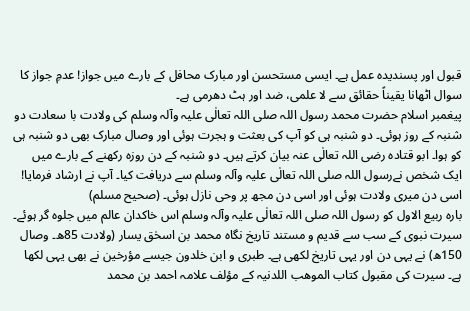قبول اور پسندیدہ عمل ہے۔ ایسی مستحسن اور مبارک محافل کے بارے میں جواز! عدمِ جواز کا سوال اٹھانا یقیناً حقائق سے لا علمی، ضد اور ہٹ دھرمی ہے۔
پیغمبر اسلام حضرت محمد رسول اللہ صلی اللہ تعالٰی علیہ وآلہ وسلم کی ولادت با سعادت دو شنبہ کے روز ہوئی۔ دو شنبہ ہی کو آپ کی بعثت و ہجرت ہوئی اور وصال مبارک بھی دو شنبہ ہی کو ہوا۔ ابو قتادہ رضی اللہ تعالٰی عنہ بیان کرتے ہیں۔ دو شنبہ کے دن روزہ رکھنے کے بارے میں ایک شخص نےرسول اللہ صلی اللہ تعالٰی علیہ وآلہ وسلم سے دریافت کیا۔ آپ نے ارشاد فرمایا! اسی دن میری ولادت ہوئی اور اسی دن مجھ پر وحی نازل ہوئی۔ (صحیح مسلم)
بارہ ربیع الاول کو رسول اللہ صلی اللہ تعالٰی علیہ وآلہ وسلم اس خاکدان عالم میں جلوہ گر ہوئے۔ سیرت نبوی کے سب سے قدیم و مستند تاریخ نگاہ محمد بن اسحٰق یسار (ولادت 85ھ۔ وصال 150ھ) نے یہی دن اور یہی تاریخ لکھی ہے۔ طبری و ابن خلدون جیسے مؤرخین نے بھی یہی لکھا ہے۔ سیرت کی مقبول کتاب الموھب اللدنیہ کے مؤلف علامہ احمد بن محمد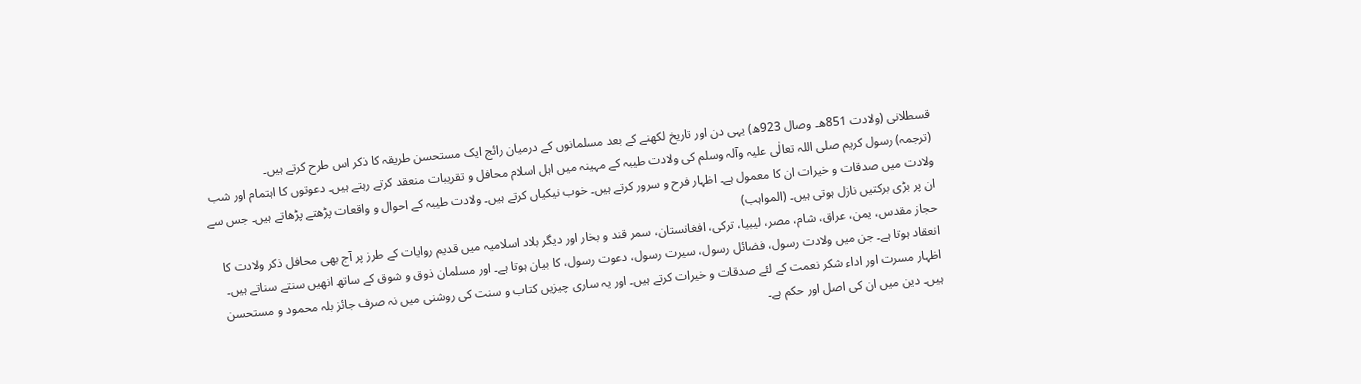قسطلانی (ولادت 851ھ۔ وصال 923ھ) یہی دن اور تاریخ لکھنے کے بعد مسلمانوں کے درمیان رائج ایک مستحسن طریقہ کا ذکر اس طرح کرتے ہیں۔
(ترجمہ) رسول کریم صلی اللہ تعالٰی علیہ وآلہ وسلم کی ولادت طیبہ کے مہینہ میں اہل اسلام محافل و تقریبات منعقد کرتے رہتے ہیں۔ دعوتوں کا اہتمام اور شب ولادت میں صدقات و خیرات ان کا معمول ہے۔ اظہار فرح و سرور کرتے ہیں۔ خوب نیکیاں کرتے ہیں۔ ولادت طیبہ کے احوال و واقعات پڑھتے پڑھاتے ہیں۔ جس سے ان پر بڑی برکتیں نازل ہوتی ہیں۔ (المواہب)
حجاز مقدس، یمن، عراق، شام، مصر، لیبیا، ترکی، افغانستان، سمر قند و بخار اور دیگر بلاد اسلامیہ میں قدیم روایات کے طرز پر آج بھی محافل ذکر ولادت کا انعقاد ہوتا ہے۔ جن میں ولادت رسول، فضائل رسول، سیرت رسول، دعوت رسول، کا بیان ہوتا ہے۔ اور مسلمان ذوق و شوق کے ساتھ انھیں سنتے سناتے ہیں۔ اظہار مسرت اور اداء شکر نعمت کے لئے صدقات و خیرات کرتے ہیں۔ اور یہ ساری چیزیں کتاب و سنت کی روشنی میں نہ صرف جائز بلہ محمود و مستحسن ہیں۔ دین میں ان کی اصل اور حکم ہے۔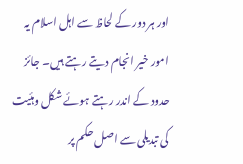اور ہر دور کے لحاظ سے اہل اسلام یہ امور خیر انجام دیتے رہتے ہیں۔ جائز حدود کے اندر رہتے ہوئے شکل وہئیت کی تبدیلی سے اصل حکم پر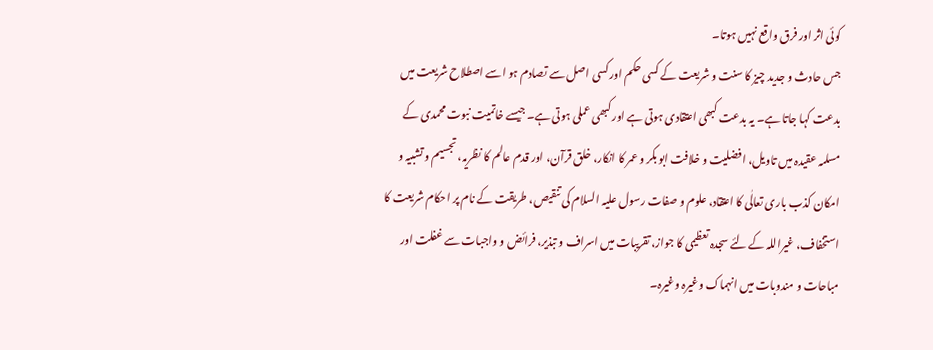کوئی اثر اور فرق واقع نہیں ہوتا۔
جس حادث و جدید چیز کا سنت و شریعت کے کسی حکم اور کسی اصل سے تصادم ہو اسے اصطلاح شریعت میں بدعت کہا جاتا ہے۔ یہ بدعت کبھی اعتقادی ہوتی ہے اور کبھی عملی ہوتی ہے۔ جیسے خاتمیت نبوت محمدی کے مسلمہ عقیدہ میں تاویل، افضلیت و خلافت ابو بکر و عمر کا انکار، خلق قرآن، اور قدم عالم کا نظریہ، تجسیم و تشبیہ و امکان کذب باری تعالٰی کا اعتقاد، علوم و صفات رسول علیہ السلام کی تنقیص، طریقت کے نام پر احکام شریعت کا استخفاف، غیراللہ کے لئے سجدہ تعظیمی کا جواز، تقریبات میں اسراف و تبذیر، فرائض و واجبات سے غفلت اور مباحات و مندوبات میں انہماک وغیرہ وغیرہ۔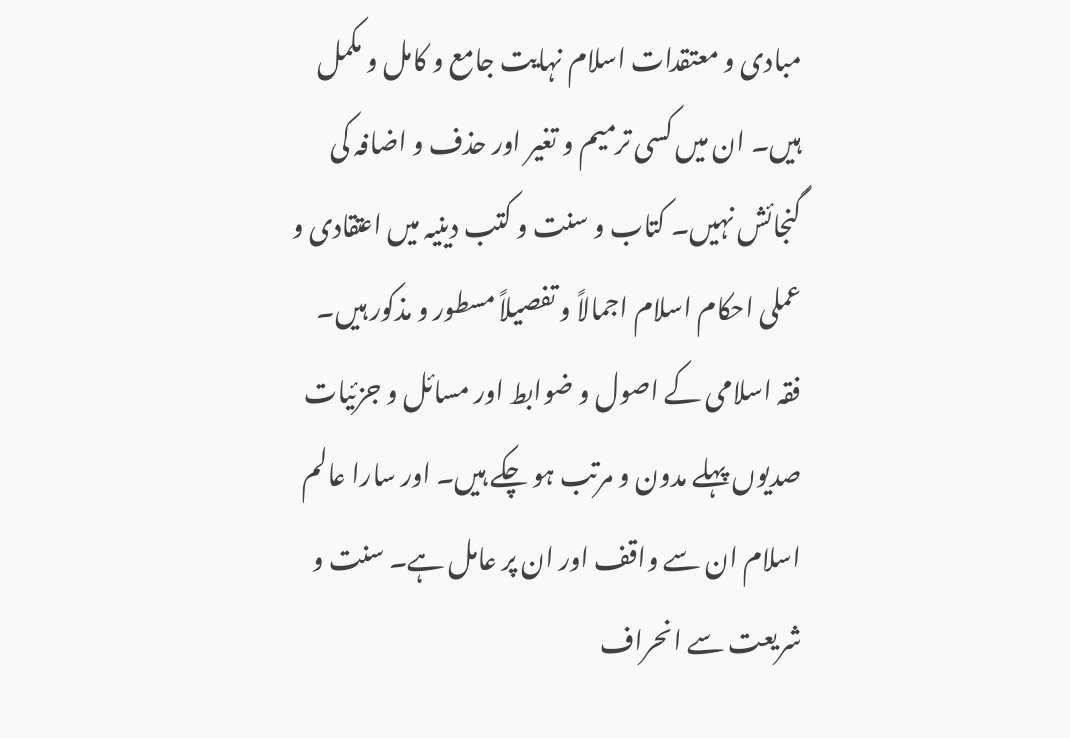مبادی و معتقدات اسلام نہایت جامع و کامل و مکمل ہیں۔ ان میں کسی ترمیم و تغیر اور حذف و اضافہ کی گنجائش نہیں۔ کتاب و سنت و کتب دینیہ میں اعتقادی و عملی احکام اسلام اجمالاً و تفصیلاً مسطور و مذکور ہیں۔ فقہ اسلامی کے اصول و ضوابط اور مسائل و جزئیات صدیوں پہلے مدون و مرتب ہو چکے ہیں۔ اور سارا عالم اسلام ان سے واقف اور ان پر عامل ہے۔ سنت و شریعت سے انحراف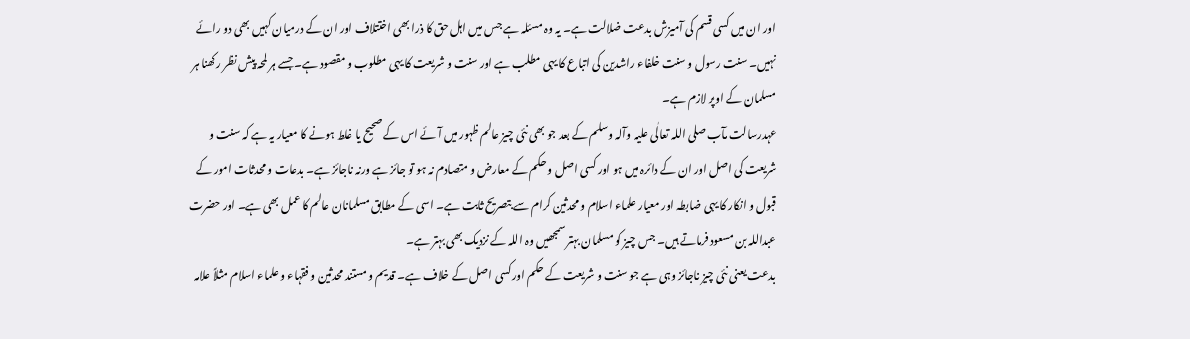اور ان میں کسی قسم کی آمیزش بدعت ضلالت ہے۔ یہ وہ مسئلہ ہے جس میں اہل حق کا ذرا بھی اختتلاف اور ان کے درمیان کہیں بھی دو رائے نہیں۔ سنت رسول و سنت خلفاء راشدین کی اتباع کا یہی مطلب ہے اور سنت و شریعت کا یہی مطلوب و مقصود ہے۔ جسے ہر لمحہ پیش نظر رکھنا ہر مسلمان کے اوپر لازم ہے۔
عہدرسالت مآب صلی اللہ تعالٰی علیہ وآلہ وسلم کے بعد جو بھی نئی چیز عالم ظہور میں آئے اس کے صحیح یا غلط ہونے کا معیار یہ ہے کہ سنت و شریعت کی اصل اور ان کے دائرہ میں ہو اور کسی اصل و حکم کے معارض و متصادم نہ ہو تو جائز ہے ورنہ ناجائز ہے۔ بدعات و محدثات امور کے قبول و انکار کا یہی ضابطہ اور معیار علماء اسلام و محدثین کرام سے بتصریح ثابت ہے۔ اسی کے مطابق مسلمانان عالم کا عمل بھی ہے۔ اور حضرت عبداللہ بن مسعود فرماتے ہیں۔ جس چیز کو مسلمان بہتر سمجھیں وہ اللہ کے نزدیک بھی بہتر ہے۔
بدعت یعنی نئی چیز ناجائز وہی ہے جو سنت و شریعت کے حکم اور کسی اصل کے خلاف ہے۔ قدیم و مستند محدثین و فقہاء و علماء اسلام مثلاً علامہ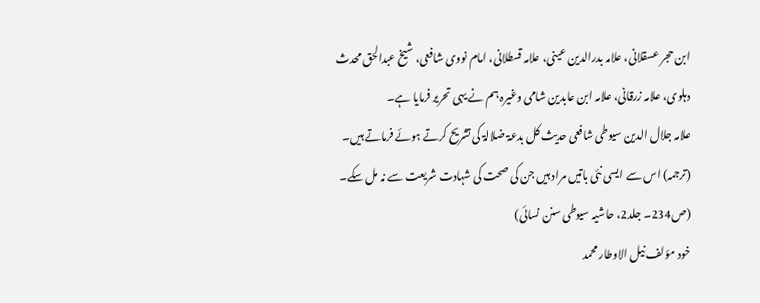ابن حجر عسقلانی، علامہ بدرالدین عینی، علامہ قسطلانی، امام نووی شافعی، شیخ عبدالحق محدث دہلوی، علامہ زرقانی، علامہ ابن عابدین شامی وغیرہ ہم نے یہی تحریر فرمایا ہے۔
علامہ جلال الدین سیوطی شافعی حدیث کل بدعۃ ضلالۃ کی تشریح کرتے ہوئے فرماتے ہیں۔ (ترجمہ) اس سے ایسی نئی باتیں مراد ہیں جن کی صحت کی شہادت شریعت سے نہ مل سکے۔ (ص234۔ جلد2، حاشیہ سیوطی سنن نسائی)
خود مؤلف نیل الاوطار محمد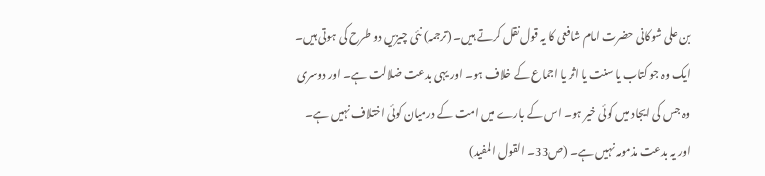بن علی شوکانی حضرت امام شافعی کا یہ قول نقل کرتے ہیں۔ (ترجمہ) نئی چیزیں دو طرح کی ہوتی ہیں۔ ایک وہ جو کتاب یا سنت یا اثر یا اجماع کے خلاف ہو۔ اور یہی بدعت ضلالت ہے۔ اور دوسری وہ جس کی ایجاد میں کوئی خیر ہو۔ اس کے بارے میں امت کے درمیان کوئی اختلاف نہیں ہے۔ اور یہ بدعت مذمومہ نہیں ہے۔ (ص33۔ القول المفید)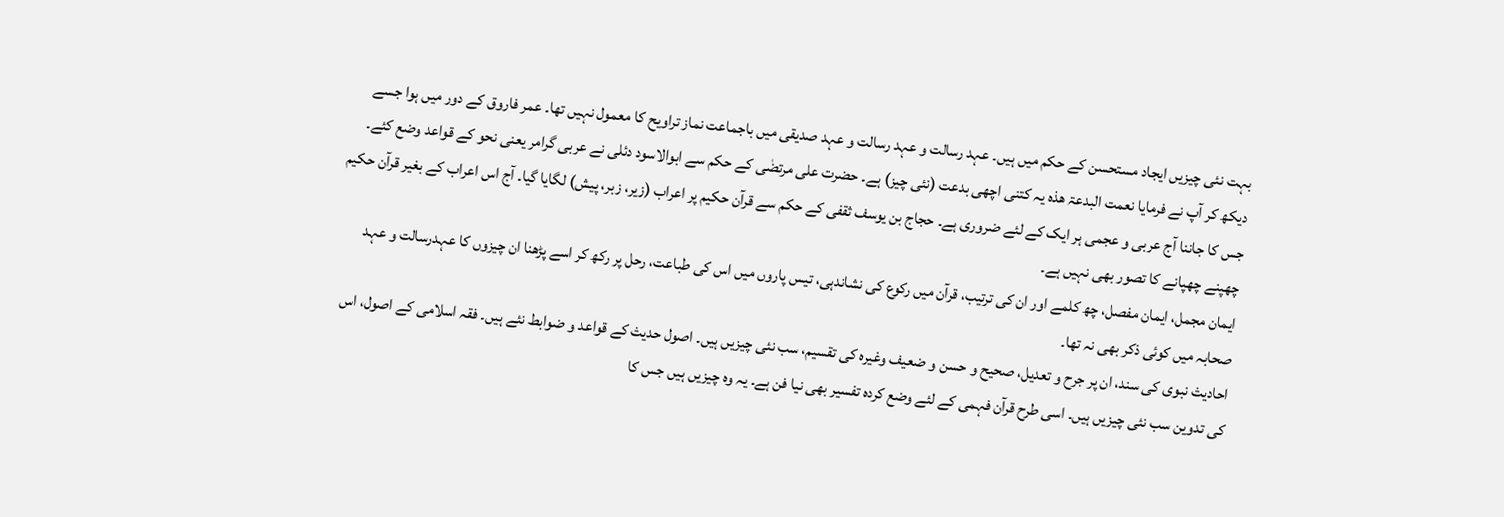بہت نئی چیزیں ایجاد مستحسن کے حکم میں ہیں۔ عہد رسالت و عہد رسالت و عہد صدیقی میں باجماعت نماز تراویح کا معمول نہیں تھا۔ عمر فاروق کے دور میں ہوا جسے دیکھ کر آپ نے فرمایا نعمت البدعۃ ھذہ یہ کتنی اچھی بدعت (نئی چیز) ہے۔ حضرت علی مرتضٰی کے حکم سے ابوالاسود دئلی نے عربی گرامر یعنی نحو کے قواعد وضع کئے۔ جس کا جاننا آج عربی و عجمی ہر ایک کے لئے ضروری ہے۔ حجاج بن یوسف ثقفی کے حکم سے قرآن حکیم پر اعراب (زیر، زبر، پیش) لگایا گیا۔ آج اس اعراب کے بغیر قرآن حکیم چھپنے چھپانے کا تصور بھی نہیں ہے۔
ایمان مجمل، ایمان مفصل، چھ کلمے اور ان کی ترتیب، قرآن میں رکوع کی نشاندہی، تیس پاروں میں اس کی طباعت، رحل پر رکھ کر اسے پڑھنا ان چیزوں کا عہدرسالت و عہد صحابہ میں کوئی ذکر بھی نہ تھا۔
احادیث نبوی کی سند، ان پر جرح و تعدیل، صحیح و حسن و ضعیف وغیرہ کی تقسیم، سب نئی چیزیں ہیں۔ اصول حدیث کے قواعد و ضوابط نئے ہیں۔ فقہ اسلامی کے اصول، اس کی تدوین سب نئی چیزیں ہیں۔ اسی طرح قرآن فہمی کے لئے وضع کردہ تفسیر بھی نیا فن ہے۔ یہ وہ چیزیں ہیں جس کا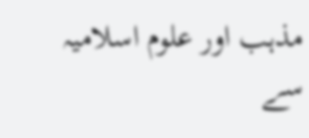مذہب اور علوم اسلامیہ سے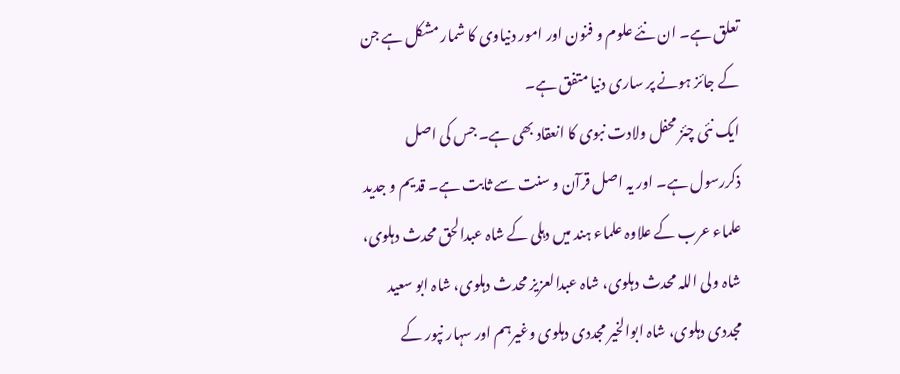تعلق ہے۔ ان نئے علوم و فنون اور امور دنیاوی کا شمار مشکل ہے جن کے جائز ہونے پر ساری دنیا متفق ہے۔
ایک نئی چئز محفل ولادت نبوی کا انعقاد بھی ہے۔ جس کی اصل ذکررسول ہے۔ اور یہ اصل قرآن و سنت سے ثابت ہے۔ قدیم و جدید علماء عرب کے علاوہ علماء ہند میں دہلی کے شاہ عبدالحق محدث دہلوی، شاہ ولی اللہ محدث دہلوی، شاہ عبدالعزیز محدث دہلوی، شاہ ابو سعید مجددی دہلوی، شاہ ابوالخیر مجددی دہلوی وغیرہم اور سہار نپور کے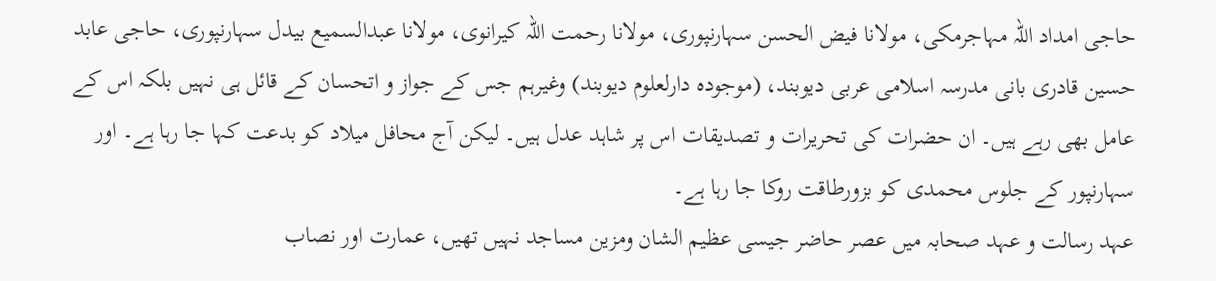حاجی امداد اللہ مہاجرمکی، مولانا فیض الحسن سہارنپوری، مولانا رحمت اللہ کیرانوی، مولانا عبدالسمیع بیدل سہارنپوری، حاجی عابد حسین قادری بانی مدرسہ اسلامی عربی دیوبند، (موجودہ دارلعلوم دیوبند) وغیرہم جس کے جواز و اتحسان کے قائل ہی نہیں بلکہ اس کے عامل بھی رہے ہیں۔ ان حضرات کی تحریرات و تصدیقات اس پر شاہد عدل ہیں۔ لیکن آج محافل میلاد کو بدعت کہا جا رہا ہے۔ اور سہارنپور کے جلوس محمدی کو بزورطاقت روکا جا رہا ہے۔
عہد رسالت و عہد صحابہ میں عصر حاضر جیسی عظیم الشان ومزین مساجد نہیں تھیں، عمارت اور نصاب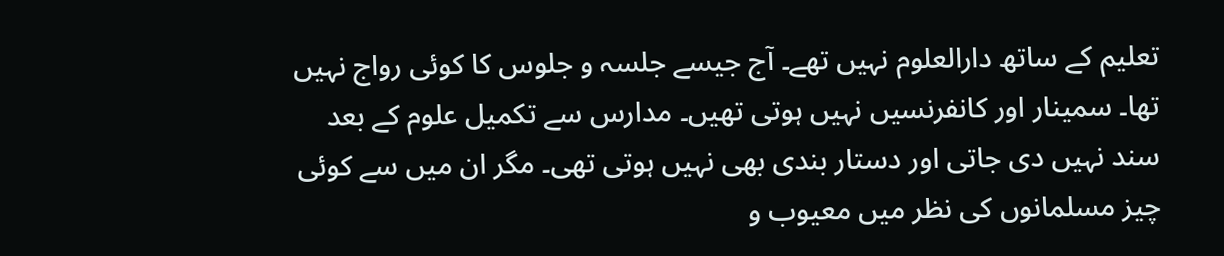تعلیم کے ساتھ دارالعلوم نہیں تھے۔ آج جیسے جلسہ و جلوس کا کوئی رواج نہیں تھا۔ سمینار اور کانفرنسیں نہیں ہوتی تھیں۔ مدارس سے تکمیل علوم کے بعد سند نہیں دی جاتی اور دستار بندی بھی نہیں ہوتی تھی۔ مگر ان میں سے کوئی چیز مسلمانوں کی نظر میں معیوب و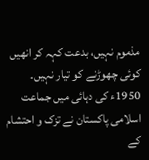مذموم نہیں، بدعت کہہ کر انھیں کوئی چھوڑنے کو تیار نہیں۔
1950ء کی دہائی میں جماعت اسلامی پاکستان نے تزک و احتشام کے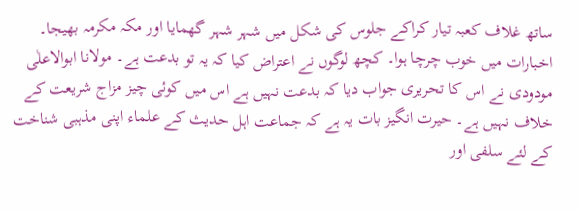ساتھ غلاف کعبہ تیار کراکے جلوس کی شکل میں شہر شہر گھمایا اور مکہ مکرمہ بھیجا۔ اخبارات میں خوب چرچا ہوا۔ کچھ لوگوں نے اعتراض کیا کہ یہ تو بدعت ہے۔ مولانا ابوالاعلٰی مودودی نے اس کا تحریری جواب دیا کہ بدعت نہیں ہے اس میں کوئی چیز مزاج شریعت کے خلاف نہیں ہے۔ حیرت انگیز بات یہ ہے کہ جماعت اہل حدیث کے علماء اپنی مذہبی شناخت کے لئے سلفی اور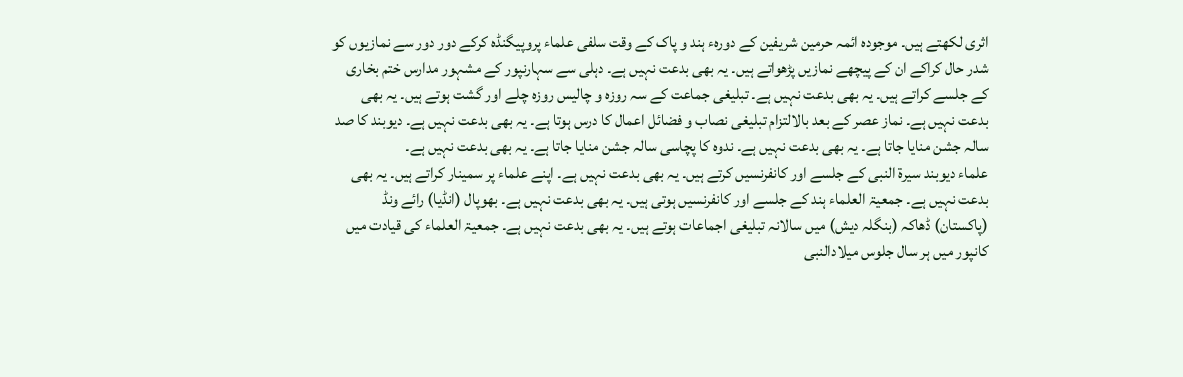اثری لکھتے ہیں۔ موجودہ ائمہ حرمین شریفین کے دورہء ہند و پاک کے وقت سلفی علماء پروپیگنڈہ کرکے دور دور سے نمازیوں کو شدر حال کراکے ان کے پیچھے نمازیں پڑھواتے ہیں۔ یہ بھی بدعت نہیں ہے۔ دہلی سے سہارنپور کے مشہور مدارس ختم بخاری کے جلسے کراتے ہیں۔ یہ بھی بدعت نہیں ہے۔ تبلیغی جماعت کے سہ روزہ و چالیس روزہ چلے اور گشت ہوتے ہیں۔ یہ بھی بدعت نہیں ہے۔ نماز عصر کے بعد بالالتزام تبلیغی نصاب و فضائل اعمال کا درس ہوتا ہے۔ یہ بھی بدعت نہیں ہے۔ دیوبند کا صد سالہ جشن منایا جاتا ہے۔ یہ بھی بدعت نہیں ہے۔ ندوہ کا پچاسی سالہ جشن منایا جاتا ہے۔ یہ بھی بدعت نہیں ہے۔
علماء دیوبند سیرۃ النبی کے جلسے اور کانفرنسیں کرتے ہیں۔ یہ بھی بدعت نہیں ہے۔ اپنے علماء پر سمینار کراتے ہیں۔ یہ بھی بدعت نہیں ہے۔ جمعیۃ العلماء ہند کے جلسے اور کانفرنسیں ہوتی ہیں۔ یہ بھی بدعت نہیں ہے۔ بھوپال (انڈیا) رائے ونڈ (پاکستان) ڈھاکہ (بنگلہ دیش) میں سالانہ تبلیغی اجماعات ہوتے ہیں۔ یہ بھی بدعت نہیں ہے۔ جمعیۃ العلماء کی قیادت میں کانپور میں ہر سال جلوس میلادالنبی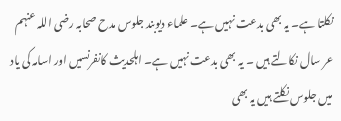نکلتا ہے۔ یہ بھی بدعت نہیں ہے۔ علماء دیوبند جلوس مدح صحابہ رضی اللہ عنہم عر سال نکالتے ہیں ۔ یہ بھی بدعت نہیں ہے۔ اہلحدیث کانفرنسیں اور اسامہ کی یاد میں جلوس نکلتے ہیں یہ بھی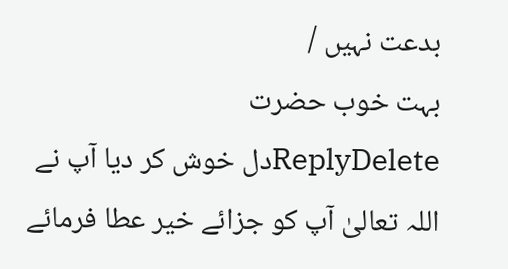بدعت نہیں /
بہت خوب حضرت
ReplyDeleteدل خوش کر دیا آپ نے
اللہ تعالیٰ آپ کو جزائے خیر عطا فرمائے